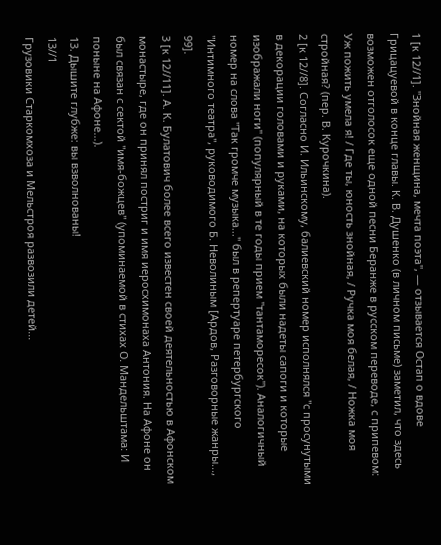1 [к 12//1]. "Знойная женщина, мечта поэта", — отзывается Остап о вдове Грицацуевой в конце главы. К. В. Душенко (в личном письме) заметил, что здесь возможен отголосок еще одной песни Беранже в русском переводе, с припевом: Уж пожить умела я! / Где ты, юность знойная, / Ручка моя белая, / Ножка моя стройная? (пер. В. Курочкина).
2 [к 12//8]. Согласно И. Ильинскому, балиевский номер исполнялся "с просунутыми в декорации головами и руками, на которых были надеты сапоги и которые изображали ноги" (популярный в те годы прием "тантаморесок"). Аналогичный номер на слова "Так громче музыка..." был в репертуаре петербургского "Интимного театра", руководимого Б. Неволиным [Ардов, Разговорные жанры..., 99].
3 [к 12//11]. А. К. Булатович более всего известен своей деятельностью в Афонском монастыре, где он принял постриг и имя иеросхимонаха Антония. На Афоне он был связан с сектой "имя-божцев" (упоминаемой в стихах О. Мандельштама: И поныне на Афоне...).
13. Дышите глубже: вы взволнованы!
13//1
Грузовики Старкомхоза и Мельстроя развозили детей...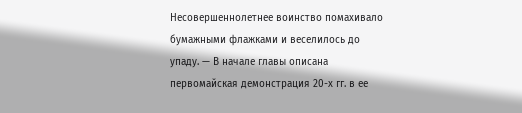Несовершеннолетнее воинство помахивало бумажными флажками и веселилось до упаду. — В начале главы описана первомайская демонстрация 20-х гг. в ее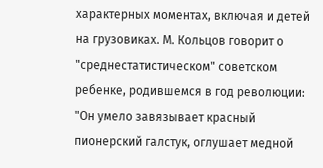характерных моментах, включая и детей на грузовиках. М. Кольцов говорит о "среднестатистическом" советском ребенке, родившемся в год революции: "Он умело завязывает красный пионерский галстук, оглушает медной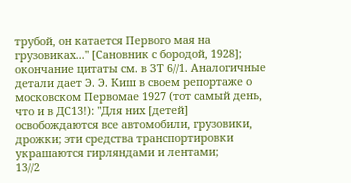трубой, он катается Первого мая на грузовиках..." [Сановник с бородой, 1928]; окончание цитаты см. в ЗТ 6//1. Аналогичные детали дает Э. Э. Киш в своем репортаже о московском Первомае 1927 (тот самый день, что и в ДС13!): "Для них [детей] освобождаются все автомобили, грузовики, дрожки; эти средства транспортировки украшаются гирляндами и лентами;
13//2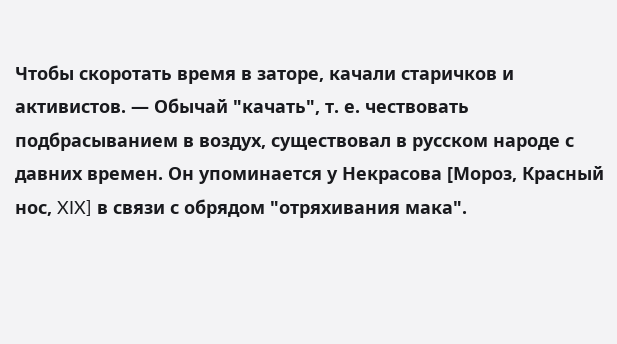Чтобы скоротать время в заторе, качали старичков и активистов. — Обычай "качать", т. е. чествовать подбрасыванием в воздух, существовал в русском народе с давних времен. Он упоминается у Некрасова [Мороз, Красный нос, XIX] в связи с обрядом "отряхивания мака".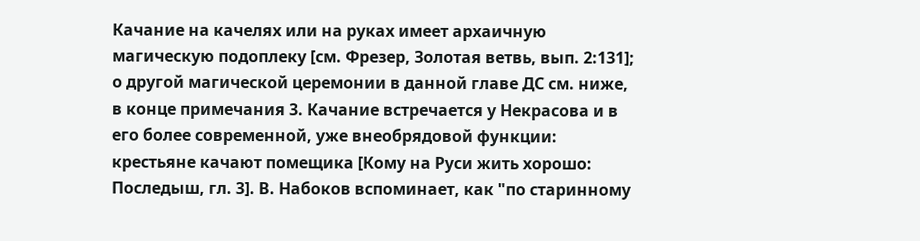Качание на качелях или на руках имеет архаичную магическую подоплеку [см. Фрезер, Золотая ветвь, вып. 2:131]; о другой магической церемонии в данной главе ДС см. ниже, в конце примечания 3. Качание встречается у Некрасова и в его более современной, уже внеобрядовой функции: крестьяне качают помещика [Кому на Руси жить хорошо: Последыш, гл. 3]. В. Набоков вспоминает, как "по старинному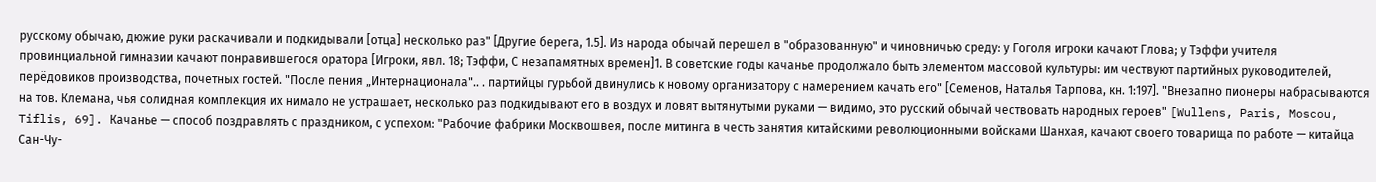русскому обычаю, дюжие руки раскачивали и подкидывали [отца] несколько раз" [Другие берега, 1.5]. Из народа обычай перешел в "образованную" и чиновничью среду: у Гоголя игроки качают Глова; у Тэффи учителя провинциальной гимназии качают понравившегося оратора [Игроки, явл. 18; Тэффи, С незапамятных времен]1. В советские годы качанье продолжало быть элементом массовой культуры: им чествуют партийных руководителей, перёдовиков производства, почетных гостей. "После пения „Интернационала".. . партийцы гурьбой двинулись к новому организатору с намерением качать его" [Семенов, Наталья Тарпова, кн. 1:197]. "Внезапно пионеры набрасываются на тов. Клемана, чья солидная комплекция их нимало не устрашает, несколько раз подкидывают его в воздух и ловят вытянутыми руками — видимо, это русский обычай чествовать народных героев" [Wullens, Paris, Moscou, Tiflis, 69]. Качанье — способ поздравлять с праздником, с успехом: "Рабочие фабрики Москвошвея, после митинга в честь занятия китайскими революционными войсками Шанхая, качают своего товарища по работе — китайца Сан-Чу-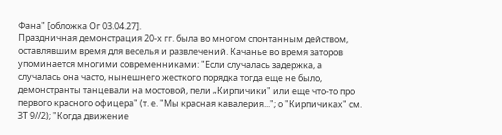Фана" [обложка Ог 03.04.27].
Праздничная демонстрация 20-х гг. была во многом спонтанным действом, оставлявшим время для веселья и развлечений. Качанье во время заторов упоминается многими современниками: "Если случалась задержка, а случалась она часто, нынешнего жесткого порядка тогда еще не было, демонстранты танцевали на мостовой, пели „Кирпичики" или еще что-то про первого красного офицера" (т. е. "Мы красная кавалерия..."; о "Кирпичиках" см. ЗТ 9//2); "Когда движение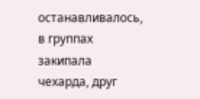останавливалось, в группах закипала чехарда, друг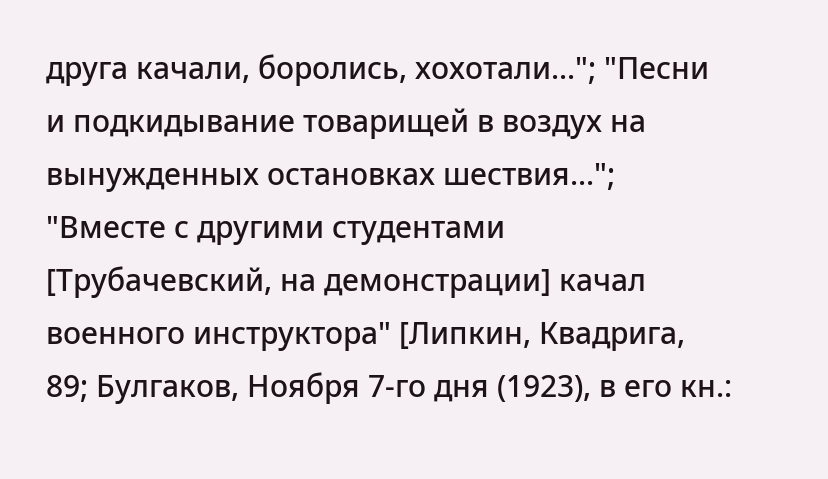друга качали, боролись, хохотали..."; "Песни и подкидывание товарищей в воздух на вынужденных остановках шествия..."; "Вместе с другими студентами [Трубачевский, на демонстрации] качал военного инструктора" [Липкин, Квадрига, 89; Булгаков, Ноября 7-го дня (1923), в его кн.: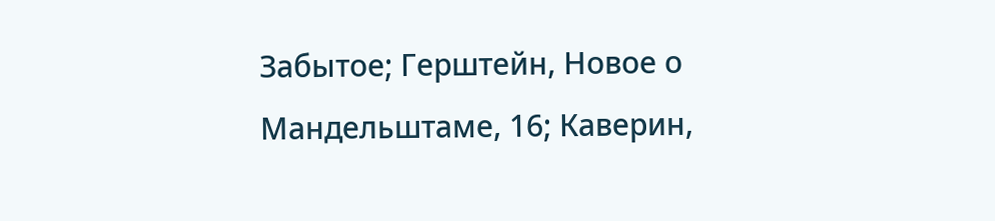Забытое; Герштейн, Новое о Мандельштаме, 16; Каверин,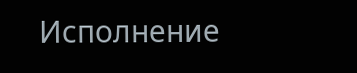Исполнение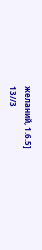желаний, 1.6.5]
13//3